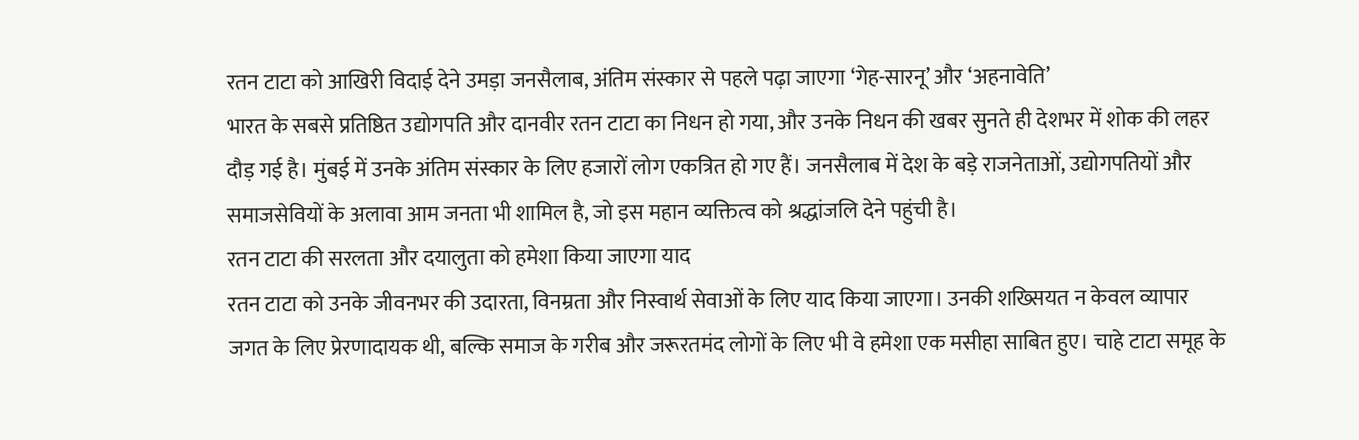रतन टाटा को आखिरी विदाई देने उमड़ा जनसैलाब, अंतिम संस्कार से पहले पढ़ा जाएगा ‘गेह-सारनू’ और ‘अहनावेति’
भारत के सबसे प्रतिष्ठित उद्योगपति और दानवीर रतन टाटा का निधन हो गया, और उनके निधन की खबर सुनते ही देशभर में शोक की लहर दौड़ गई है। मुंबई में उनके अंतिम संस्कार के लिए हजारों लोग एकत्रित हो गए हैं। जनसैलाब में देश के बड़े राजनेताओं, उद्योगपतियों और समाजसेवियों के अलावा आम जनता भी शामिल है, जो इस महान व्यक्तित्व को श्रद्धांजलि देने पहुंची है।
रतन टाटा की सरलता और दयालुता को हमेशा किया जाएगा याद
रतन टाटा को उनके जीवनभर की उदारता, विनम्रता और निस्वार्थ सेवाओं के लिए याद किया जाएगा। उनकी शख्सियत न केवल व्यापार जगत के लिए प्रेरणादायक थी, बल्कि समाज के गरीब और जरूरतमंद लोगों के लिए भी वे हमेशा एक मसीहा साबित हुए। चाहे टाटा समूह के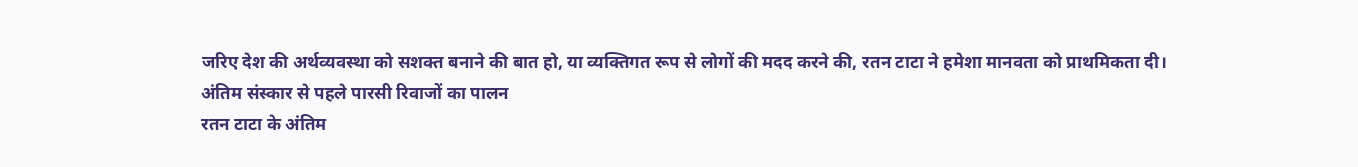जरिए देश की अर्थव्यवस्था को सशक्त बनाने की बात हो, या व्यक्तिगत रूप से लोगों की मदद करने की, रतन टाटा ने हमेशा मानवता को प्राथमिकता दी।
अंतिम संस्कार से पहले पारसी रिवाजों का पालन
रतन टाटा के अंतिम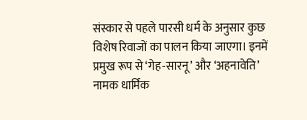संस्कार से पहले पारसी धर्म के अनुसार कुछ विशेष रिवाजों का पालन किया जाएगा। इनमें प्रमुख रूप से ‘गेह-सारनू’ और ‘अहनावेति’ नामक धार्मिक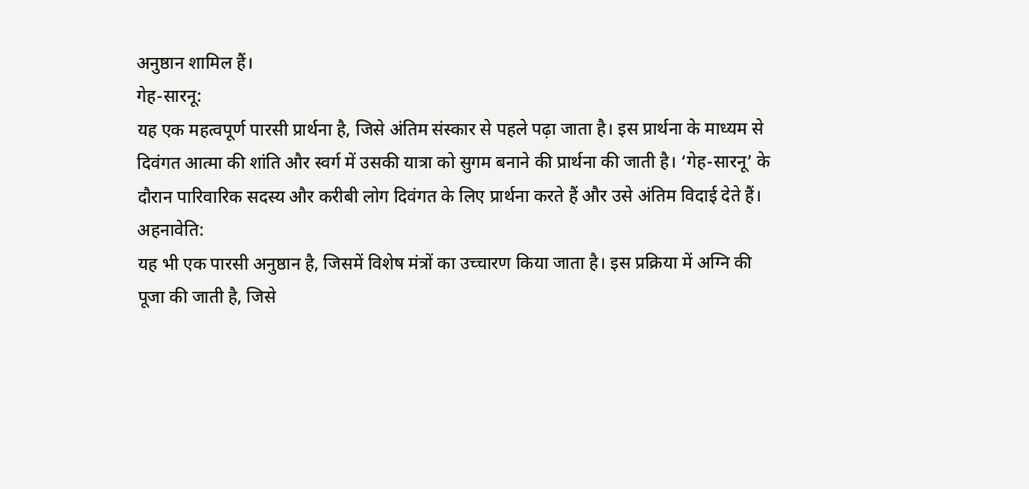अनुष्ठान शामिल हैं।
गेह-सारनू:
यह एक महत्वपूर्ण पारसी प्रार्थना है, जिसे अंतिम संस्कार से पहले पढ़ा जाता है। इस प्रार्थना के माध्यम से दिवंगत आत्मा की शांति और स्वर्ग में उसकी यात्रा को सुगम बनाने की प्रार्थना की जाती है। ‘गेह-सारनू’ के दौरान पारिवारिक सदस्य और करीबी लोग दिवंगत के लिए प्रार्थना करते हैं और उसे अंतिम विदाई देते हैं।
अहनावेति:
यह भी एक पारसी अनुष्ठान है, जिसमें विशेष मंत्रों का उच्चारण किया जाता है। इस प्रक्रिया में अग्नि की पूजा की जाती है, जिसे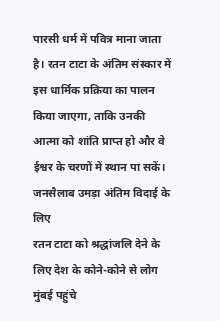पारसी धर्म में पवित्र माना जाता है। रतन टाटा के अंतिम संस्कार में इस धार्मिक प्रक्रिया का पालन किया जाएगा, ताकि उनकी आत्मा को शांति प्राप्त हो और वे ईश्वर के चरणों में स्थान पा सकें।
जनसैलाब उमड़ा अंतिम विदाई के लिए
रतन टाटा को श्रद्धांजलि देने के लिए देश के कोने-कोने से लोग मुंबई पहुंचे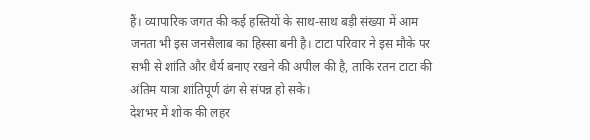हैं। व्यापारिक जगत की कई हस्तियों के साथ-साथ बड़ी संख्या में आम जनता भी इस जनसैलाब का हिस्सा बनी है। टाटा परिवार ने इस मौके पर सभी से शांति और धैर्य बनाए रखने की अपील की है, ताकि रतन टाटा की अंतिम यात्रा शांतिपूर्ण ढंग से संपन्न हो सके।
देशभर में शोक की लहर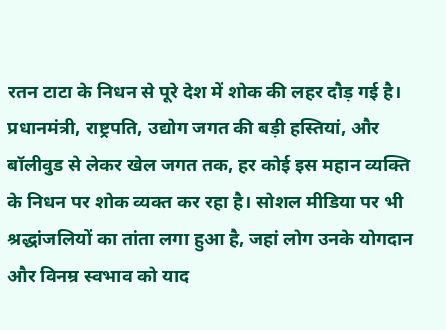रतन टाटा के निधन से पूरे देश में शोक की लहर दौड़ गई है। प्रधानमंत्री, राष्ट्रपति, उद्योग जगत की बड़ी हस्तियां, और बॉलीवुड से लेकर खेल जगत तक, हर कोई इस महान व्यक्ति के निधन पर शोक व्यक्त कर रहा है। सोशल मीडिया पर भी श्रद्धांजलियों का तांता लगा हुआ है, जहां लोग उनके योगदान और विनम्र स्वभाव को याद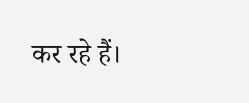कर रहे हैं।